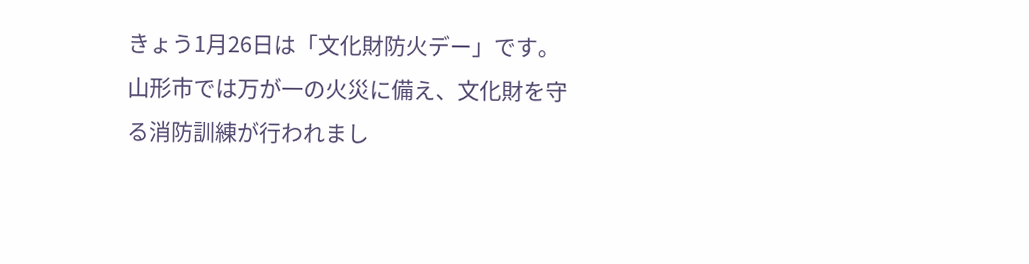きょう1月26日は「文化財防火デー」です。
山形市では万が一の火災に備え、文化財を守る消防訓練が行われまし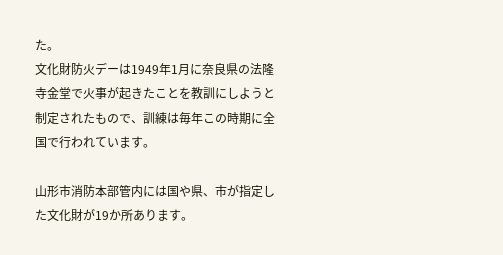た。
文化財防火デーは1949年1月に奈良県の法隆寺金堂で火事が起きたことを教訓にしようと制定されたもので、訓練は毎年この時期に全国で行われています。

山形市消防本部管内には国や県、市が指定した文化財が19か所あります。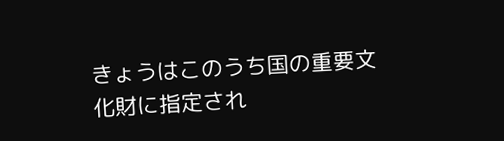きょうはこのうち国の重要文化財に指定され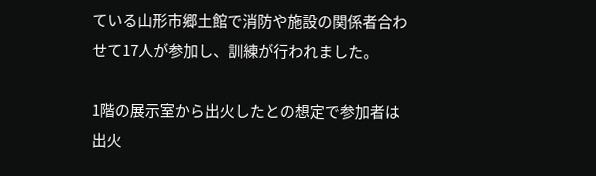ている山形市郷土館で消防や施設の関係者合わせて17人が参加し、訓練が行われました。

1階の展示室から出火したとの想定で参加者は出火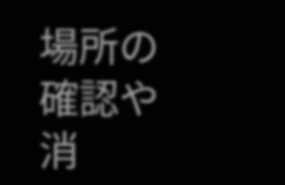場所の確認や消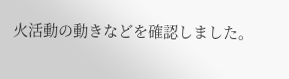火活動の動きなどを確認しました。